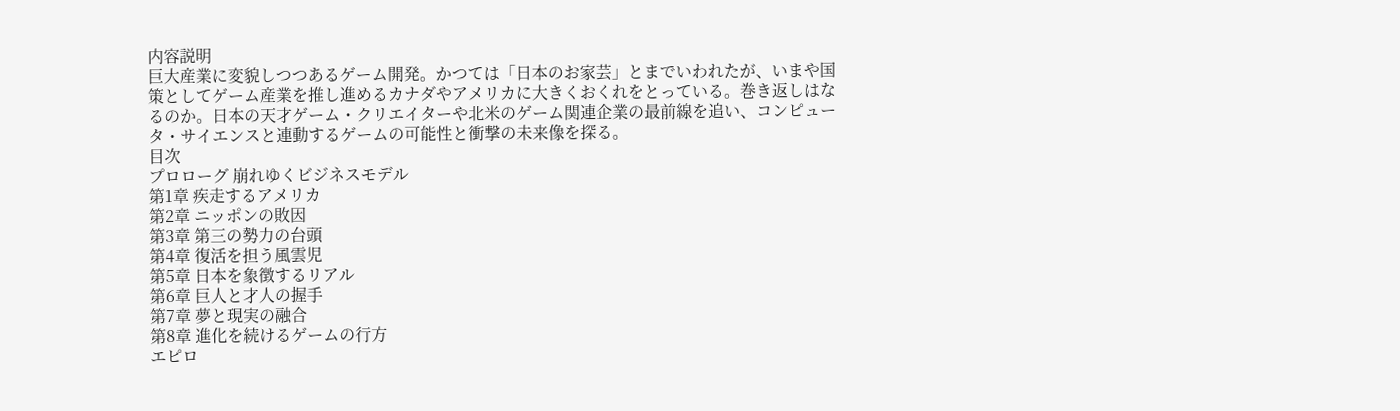内容説明
巨大産業に変貌しつつあるゲーム開発。かつては「日本のお家芸」とまでいわれたが、いまや国策としてゲーム産業を推し進めるカナダやアメリカに大きくおくれをとっている。巻き返しはなるのか。日本の天才ゲーム・クリエイターや北米のゲーム関連企業の最前線を追い、コンピュータ・サイエンスと連動するゲームの可能性と衝撃の未来像を探る。
目次
プロローグ 崩れゆくビジネスモデル
第1章 疾走するアメリカ
第2章 ニッポンの敗因
第3章 第三の勢力の台頭
第4章 復活を担う風雲児
第5章 日本を象徴するリアル
第6章 巨人と才人の握手
第7章 夢と現実の融合
第8章 進化を続けるゲームの行方
エピロ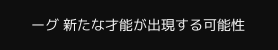ーグ 新たな才能が出現する可能性